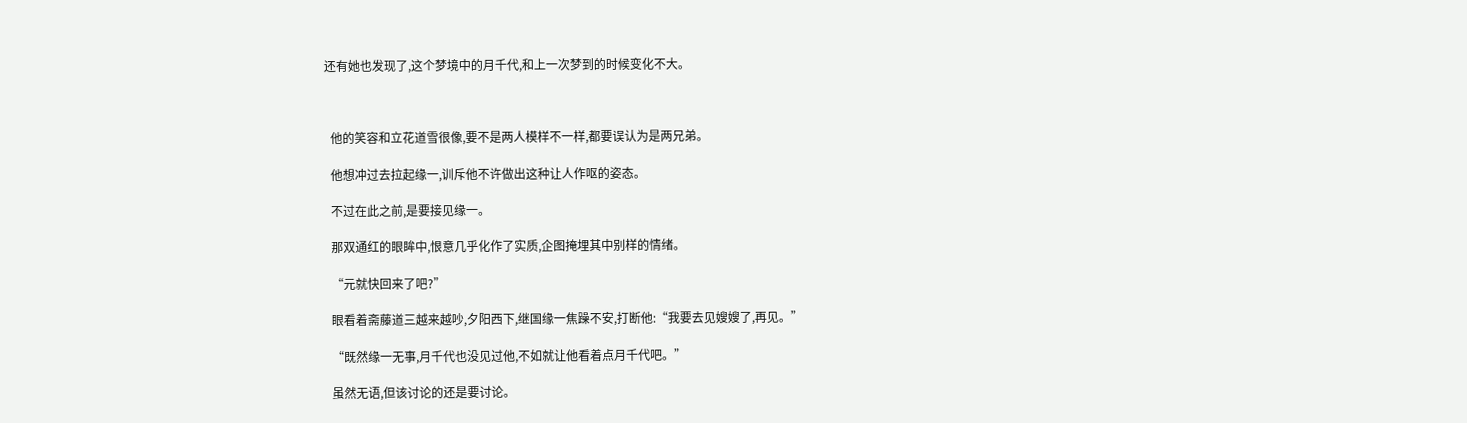还有她也发现了,这个梦境中的月千代,和上一次梦到的时候变化不大。



  他的笑容和立花道雪很像,要不是两人模样不一样,都要误认为是两兄弟。

  他想冲过去拉起缘一,训斥他不许做出这种让人作呕的姿态。

  不过在此之前,是要接见缘一。

  那双通红的眼眸中,恨意几乎化作了实质,企图掩埋其中别样的情绪。

  “元就快回来了吧?”

  眼看着斋藤道三越来越吵,夕阳西下,继国缘一焦躁不安,打断他:“我要去见嫂嫂了,再见。”

  “既然缘一无事,月千代也没见过他,不如就让他看着点月千代吧。”

  虽然无语,但该讨论的还是要讨论。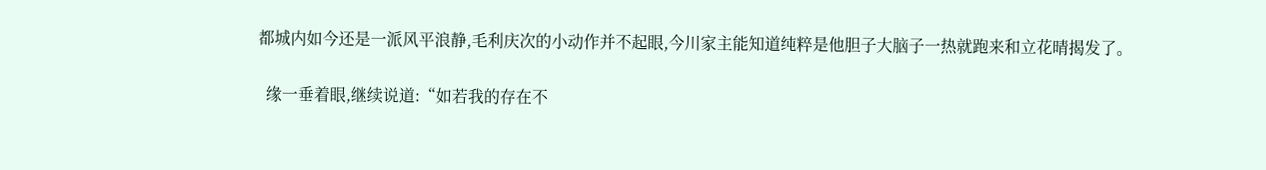都城内如今还是一派风平浪静,毛利庆次的小动作并不起眼,今川家主能知道纯粹是他胆子大脑子一热就跑来和立花晴揭发了。

  缘一垂着眼,继续说道:“如若我的存在不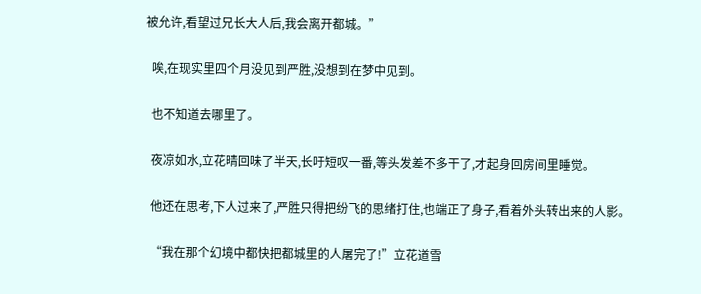被允许,看望过兄长大人后,我会离开都城。”

  唉,在现实里四个月没见到严胜,没想到在梦中见到。

  也不知道去哪里了。

  夜凉如水,立花晴回味了半天,长吁短叹一番,等头发差不多干了,才起身回房间里睡觉。

  他还在思考,下人过来了,严胜只得把纷飞的思绪打住,也端正了身子,看着外头转出来的人影。

  “我在那个幻境中都快把都城里的人屠完了!”立花道雪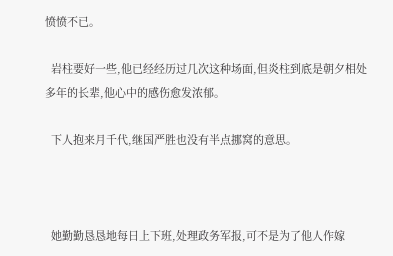愤愤不已。

  岩柱要好一些,他已经经历过几次这种场面,但炎柱到底是朝夕相处多年的长辈,他心中的感伤愈发浓郁。

  下人抱来月千代,继国严胜也没有半点挪窝的意思。



  她勤勤恳恳地每日上下班,处理政务军报,可不是为了他人作嫁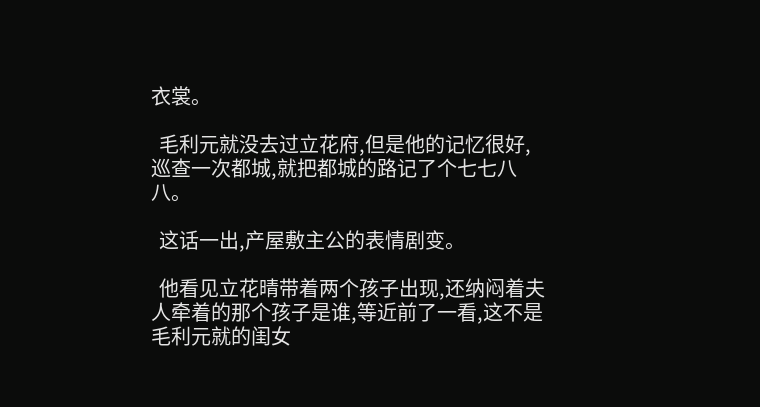衣裳。

  毛利元就没去过立花府,但是他的记忆很好,巡查一次都城,就把都城的路记了个七七八八。

  这话一出,产屋敷主公的表情剧变。

  他看见立花晴带着两个孩子出现,还纳闷着夫人牵着的那个孩子是谁,等近前了一看,这不是毛利元就的闺女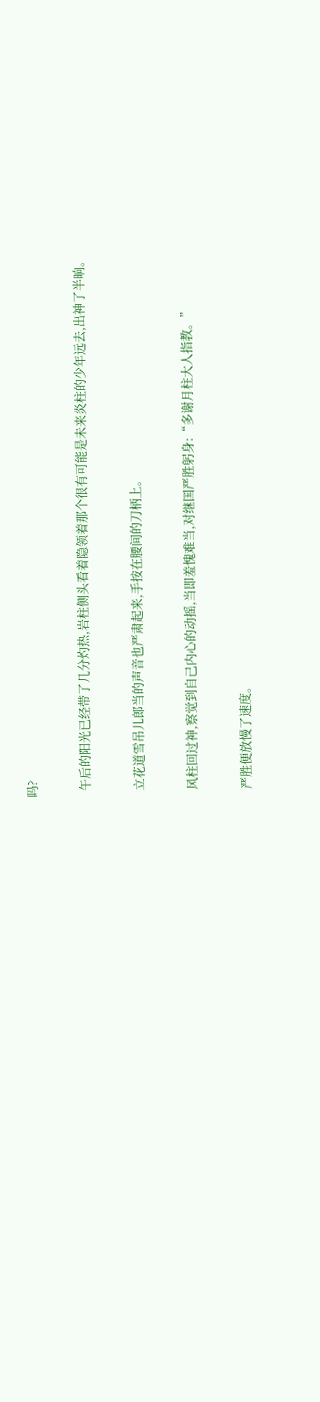吗?

  午后的阳光已经带了几分灼热,岩柱侧头看着隐领着那个很有可能是未来炎柱的少年远去,出神了半晌。

  立花道雪吊儿郎当的声音也严肃起来,手按在腰间的刀柄上。

  风柱回过神,察觉到自己内心的动摇,当即羞愧难当,对继国严胜躬身:“多谢月柱大人指教。”

  严胜便放慢了速度。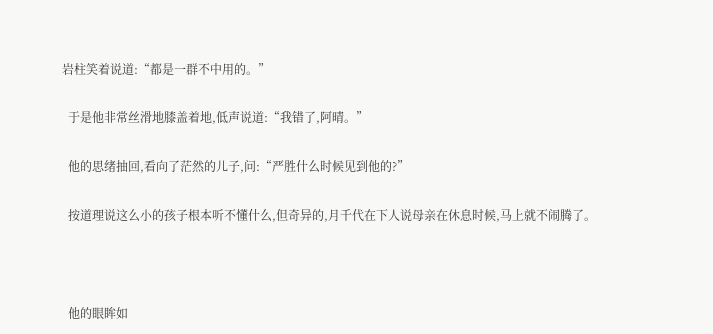岩柱笑着说道:“都是一群不中用的。”

  于是他非常丝滑地膝盖着地,低声说道:“我错了,阿晴。”

  他的思绪抽回,看向了茫然的儿子,问:“严胜什么时候见到他的?”

  按道理说这么小的孩子根本听不懂什么,但奇异的,月千代在下人说母亲在休息时候,马上就不闹腾了。



  他的眼眸如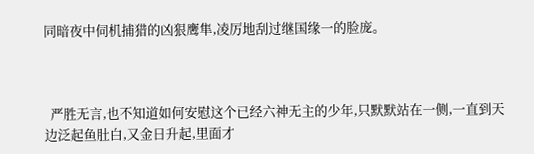同暗夜中伺机捕猎的凶狠鹰隼,凌厉地刮过继国缘一的脸庞。



  严胜无言,也不知道如何安慰这个已经六神无主的少年,只默默站在一侧,一直到天边泛起鱼肚白,又金日升起,里面才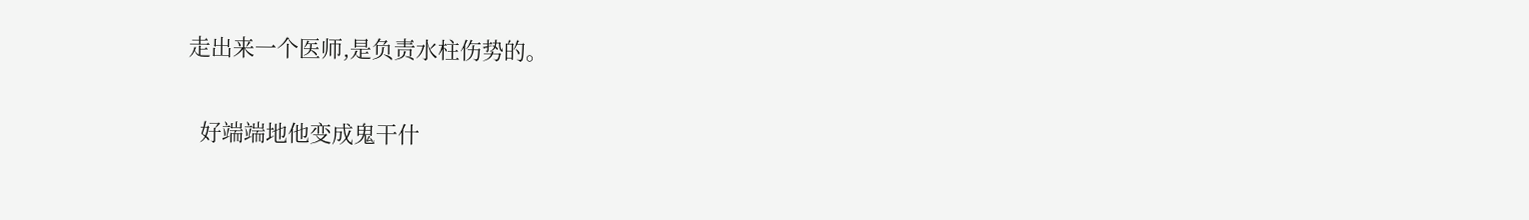走出来一个医师,是负责水柱伤势的。

  好端端地他变成鬼干什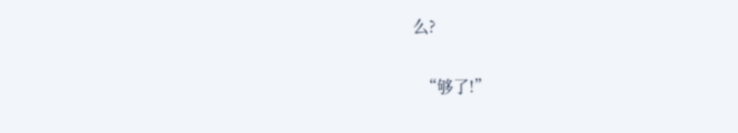么?

  “够了!”